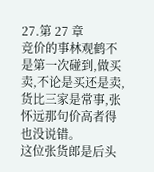27.第 27 章
竞价的事林观鹤不是第一次碰到,做买卖,不论是买还是卖,货比三家是常事,张怀远那句价高者得也没说错。
这位张货郎是后头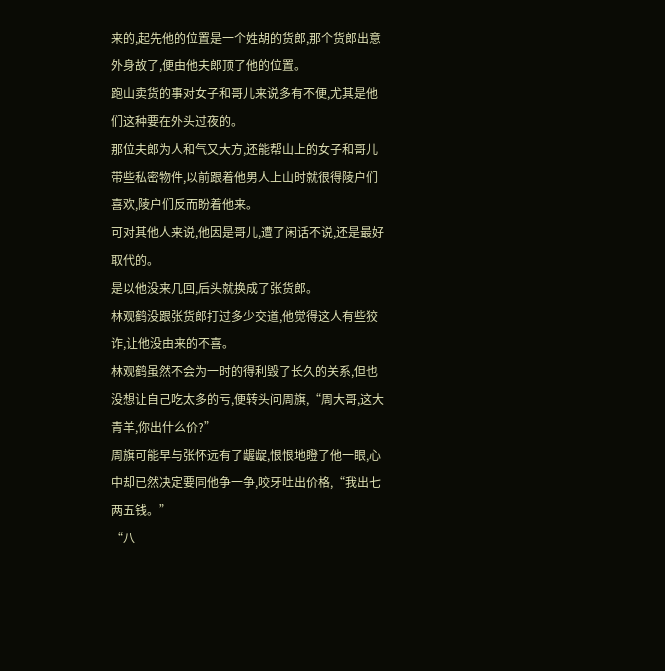来的,起先他的位置是一个姓胡的货郎,那个货郎出意外身故了,便由他夫郎顶了他的位置。
跑山卖货的事对女子和哥儿来说多有不便,尤其是他们这种要在外头过夜的。
那位夫郎为人和气又大方,还能帮山上的女子和哥儿带些私密物件,以前跟着他男人上山时就很得陵户们喜欢,陵户们反而盼着他来。
可对其他人来说,他因是哥儿,遭了闲话不说,还是最好取代的。
是以他没来几回,后头就换成了张货郎。
林观鹤没跟张货郎打过多少交道,他觉得这人有些狡诈,让他没由来的不喜。
林观鹤虽然不会为一时的得利毁了长久的关系,但也没想让自己吃太多的亏,便转头问周旗,“周大哥,这大青羊,你出什么价?”
周旗可能早与张怀远有了龌龊,恨恨地瞪了他一眼,心中却已然决定要同他争一争,咬牙吐出价格,“我出七两五钱。”
“八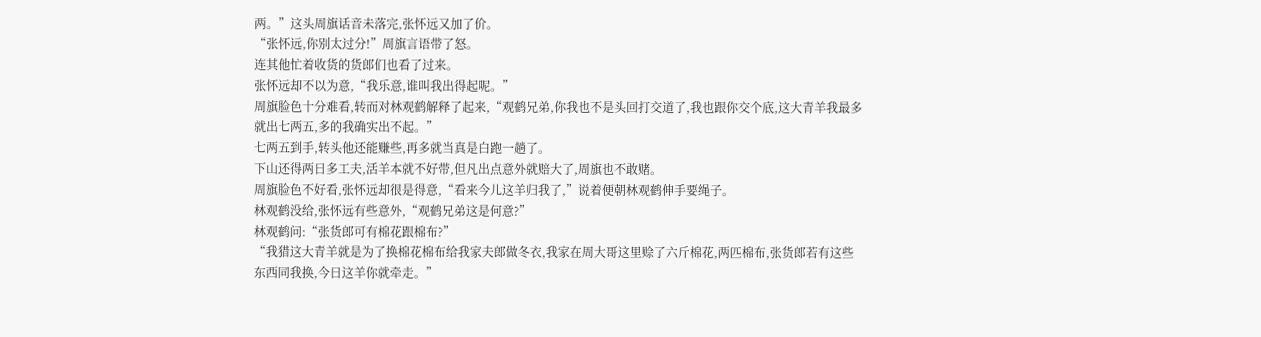两。”这头周旗话音未落完,张怀远又加了价。
“张怀远,你别太过分!”周旗言语带了怒。
连其他忙着收货的货郎们也看了过来。
张怀远却不以为意,“我乐意,谁叫我出得起呢。”
周旗脸色十分难看,转而对林观鹤解释了起来,“观鹤兄弟,你我也不是头回打交道了,我也跟你交个底,这大青羊我最多就出七两五,多的我确实出不起。”
七两五到手,转头他还能赚些,再多就当真是白跑一趟了。
下山还得两日多工夫,活羊本就不好带,但凡出点意外就赔大了,周旗也不敢赌。
周旗脸色不好看,张怀远却很是得意,“看来今儿这羊归我了,”说着便朝林观鹤伸手要绳子。
林观鹤没给,张怀远有些意外,“观鹤兄弟这是何意?”
林观鹤问:“张货郎可有棉花跟棉布?”
“我猎这大青羊就是为了换棉花棉布给我家夫郎做冬衣,我家在周大哥这里赊了六斤棉花,两匹棉布,张货郎若有这些东西同我换,今日这羊你就牵走。”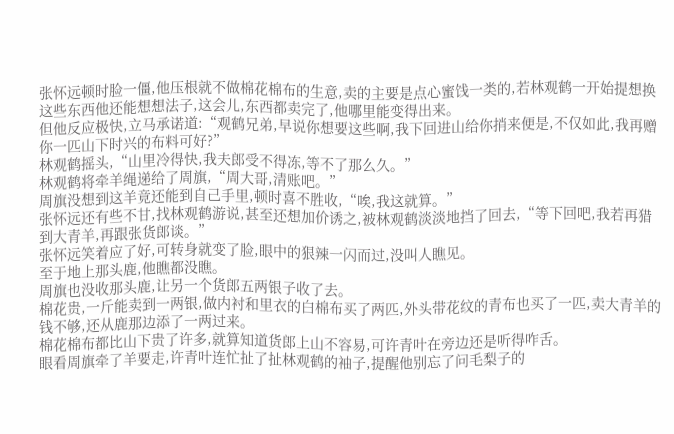张怀远顿时脸一僵,他压根就不做棉花棉布的生意,卖的主要是点心蜜饯一类的,若林观鹤一开始提想换这些东西他还能想想法子,这会儿,东西都卖完了,他哪里能变得出来。
但他反应极快,立马承诺道:“观鹤兄弟,早说你想要这些啊,我下回进山给你捎来便是,不仅如此,我再赠你一匹山下时兴的布料可好?”
林观鹤摇头,“山里冷得快,我夫郎受不得冻,等不了那么久。”
林观鹤将牵羊绳递给了周旗,“周大哥,清账吧。”
周旗没想到这羊竟还能到自己手里,顿时喜不胜收,“唉,我这就算。”
张怀远还有些不甘,找林观鹤游说,甚至还想加价诱之,被林观鹤淡淡地挡了回去,“等下回吧,我若再猎到大青羊,再跟张货郎谈。”
张怀远笑着应了好,可转身就变了脸,眼中的狠辣一闪而过,没叫人瞧见。
至于地上那头鹿,他瞧都没瞧。
周旗也没收那头鹿,让另一个货郎五两银子收了去。
棉花贵,一斤能卖到一两银,做内衬和里衣的白棉布买了两匹,外头带花纹的青布也买了一匹,卖大青羊的钱不够,还从鹿那边添了一两过来。
棉花棉布都比山下贵了许多,就算知道货郎上山不容易,可许青叶在旁边还是听得咋舌。
眼看周旗牵了羊要走,许青叶连忙扯了扯林观鹤的袖子,提醒他别忘了问毛梨子的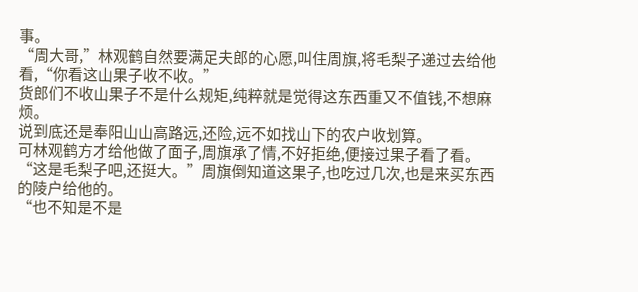事。
“周大哥,”林观鹤自然要满足夫郎的心愿,叫住周旗,将毛梨子递过去给他看,“你看这山果子收不收。”
货郎们不收山果子不是什么规矩,纯粹就是觉得这东西重又不值钱,不想麻烦。
说到底还是奉阳山山高路远,还险,远不如找山下的农户收划算。
可林观鹤方才给他做了面子,周旗承了情,不好拒绝,便接过果子看了看。
“这是毛梨子吧,还挺大。”周旗倒知道这果子,也吃过几次,也是来买东西的陵户给他的。
“也不知是不是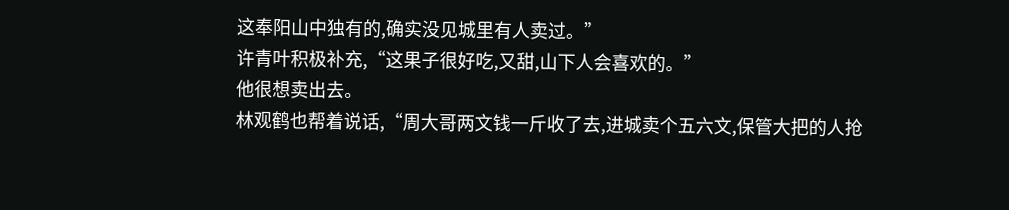这奉阳山中独有的,确实没见城里有人卖过。”
许青叶积极补充,“这果子很好吃,又甜,山下人会喜欢的。”
他很想卖出去。
林观鹤也帮着说话,“周大哥两文钱一斤收了去,进城卖个五六文,保管大把的人抢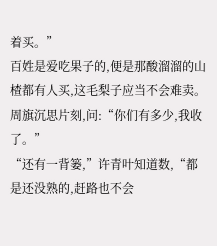着买。”
百姓是爱吃果子的,便是那酸溜溜的山楂都有人买,这毛梨子应当不会难卖。
周旗沉思片刻,问:“你们有多少,我收了。”
“还有一背篓,”许青叶知道数,“都是还没熟的,赶路也不会